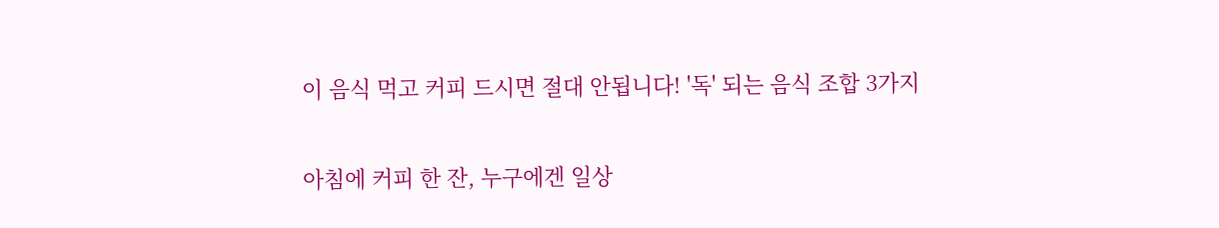이 음식 먹고 커피 드시면 절대 안됩니다! '독' 되는 음식 조합 3가지

아침에 커피 한 잔, 누구에겐 일상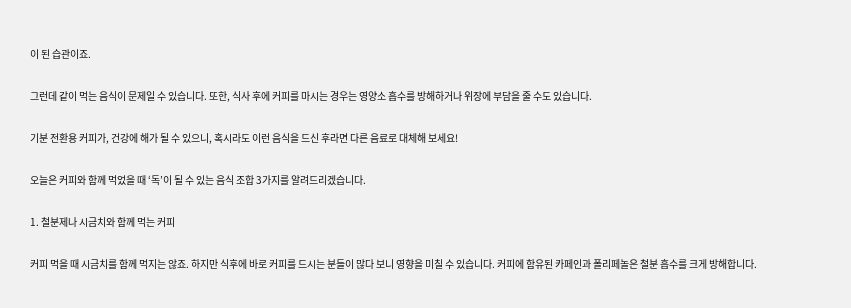이 된 습관이죠.

그런데 같이 먹는 음식이 문제일 수 있습니다. 또한, 식사 후에 커피를 마시는 경우는 영양소 흡수를 방해하거나 위장에 부담을 줄 수도 있습니다.

기분 전환용 커피가, 건강에 해가 될 수 있으니, 혹시라도 이런 음식을 드신 후라면 다른 음료로 대체해 보세요!

오늘은 커피와 함께 먹었을 때 ‘독’이 될 수 있는 음식 조합 3가지를 알려드리겠습니다.

1. 철분제나 시금치와 함께 먹는 커피

커피 먹을 때 시금치를 함께 먹지는 않죠. 하지만 식후에 바로 커피를 드시는 분들이 많다 보니 영향을 미칠 수 있습니다. 커피에 함유된 카페인과 폴리페놀은 철분 흡수를 크게 방해합니다.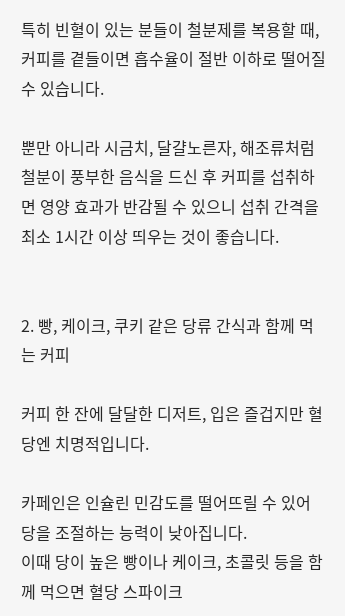특히 빈혈이 있는 분들이 철분제를 복용할 때, 커피를 곁들이면 흡수율이 절반 이하로 떨어질 수 있습니다.

뿐만 아니라 시금치, 달걀노른자, 해조류처럼 철분이 풍부한 음식을 드신 후 커피를 섭취하면 영양 효과가 반감될 수 있으니 섭취 간격을 최소 1시간 이상 띄우는 것이 좋습니다.


2. 빵, 케이크, 쿠키 같은 당류 간식과 함께 먹는 커피

커피 한 잔에 달달한 디저트, 입은 즐겁지만 혈당엔 치명적입니다.

카페인은 인슐린 민감도를 떨어뜨릴 수 있어 당을 조절하는 능력이 낮아집니다.
이때 당이 높은 빵이나 케이크, 초콜릿 등을 함께 먹으면 혈당 스파이크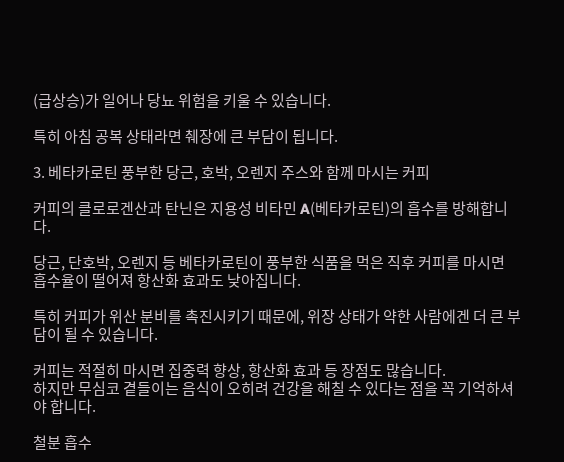(급상승)가 일어나 당뇨 위험을 키울 수 있습니다.

특히 아침 공복 상태라면 췌장에 큰 부담이 됩니다.

3. 베타카로틴 풍부한 당근, 호박, 오렌지 주스와 함께 마시는 커피

커피의 클로로겐산과 탄닌은 지용성 비타민 A(베타카로틴)의 흡수를 방해합니다.

당근, 단호박, 오렌지 등 베타카로틴이 풍부한 식품을 먹은 직후 커피를 마시면 흡수율이 떨어져 항산화 효과도 낮아집니다.

특히 커피가 위산 분비를 촉진시키기 때문에, 위장 상태가 약한 사람에겐 더 큰 부담이 될 수 있습니다.

커피는 적절히 마시면 집중력 향상, 항산화 효과 등 장점도 많습니다.
하지만 무심코 곁들이는 음식이 오히려 건강을 해칠 수 있다는 점을 꼭 기억하셔야 합니다.

철분 흡수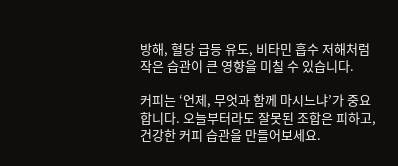방해, 혈당 급등 유도, 비타민 흡수 저해처럼 작은 습관이 큰 영향을 미칠 수 있습니다.

커피는 ‘언제, 무엇과 함께 마시느냐’가 중요합니다. 오늘부터라도 잘못된 조합은 피하고, 건강한 커피 습관을 만들어보세요.